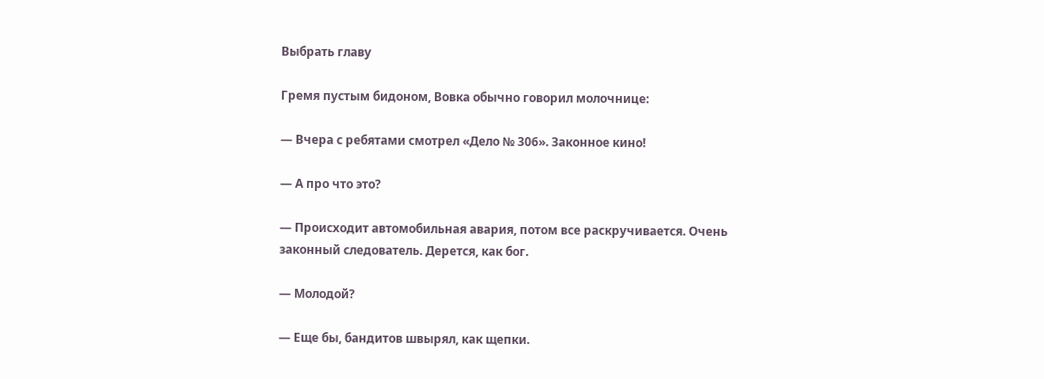Выбрать главу

Гремя пустым бидоном, Вовка обычно говорил молочнице:

— Вчера с ребятами смотрел «Дело № 306». Законное кино!

— А про что это?

— Происходит автомобильная авария, потом все раскручивается. Очень законный следователь. Дерется, как бог.

— Молодой?

— Еще бы, бандитов швырял, как щепки.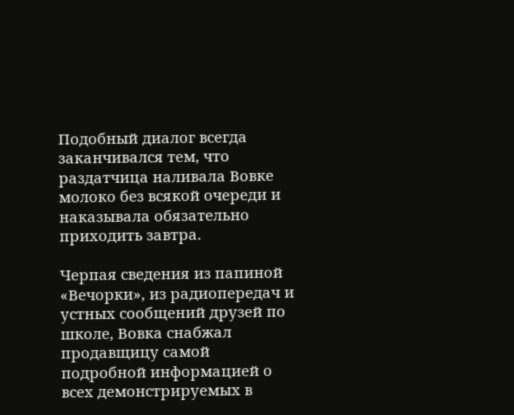Подобный диалог всегда заканчивался тем, что раздатчица наливала Вовке молоко без всякой очереди и наказывала обязательно приходить завтра.

Черпая сведения из папиной «Вечорки», из радиопередач и устных сообщений друзей по школе, Вовка снабжал продавщицу самой подробной информацией о всех демонстрируемых в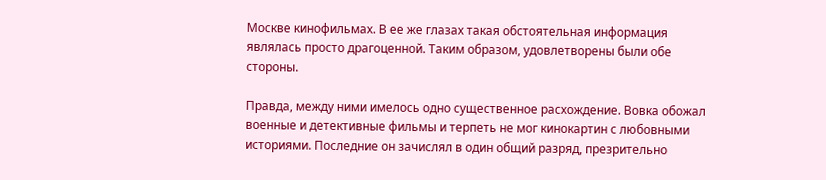Москве кинофильмах. В ее же глазах такая обстоятельная информация являлась просто драгоценной. Таким образом, удовлетворены были обе стороны.

Правда, между ними имелось одно существенное расхождение. Вовка обожал военные и детективные фильмы и терпеть не мог кинокартин с любовными историями. Последние он зачислял в один общий разряд, презрительно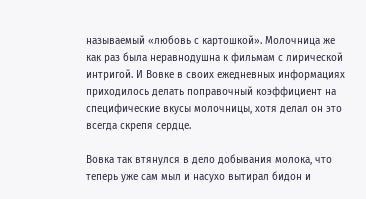называемый «любовь с картошкой». Молочница же как раз была неравнодушна к фильмам с лирической интригой. И Вовке в своих ежедневных информациях приходилось делать поправочный коэффициент на специфические вкусы молочницы, хотя делал он это всегда скрепя сердце.

Вовка так втянулся в дело добывания молока, что теперь уже сам мыл и насухо вытирал бидон и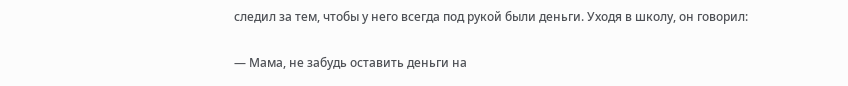следил за тем, чтобы у него всегда под рукой были деньги. Уходя в школу, он говорил:

— Мама, не забудь оставить деньги на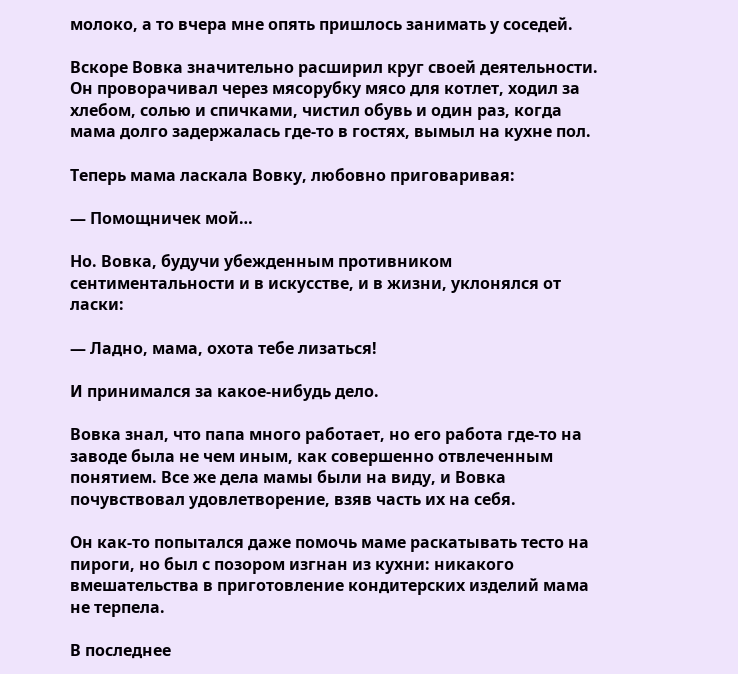молоко, а то вчера мне опять пришлось занимать у соседей.

Вскоре Вовка значительно расширил круг своей деятельности. Он проворачивал через мясорубку мясо для котлет, ходил за хлебом, солью и спичками, чистил обувь и один раз, когда мама долго задержалась где-то в гостях, вымыл на кухне пол.

Теперь мама ласкала Вовку, любовно приговаривая:

— Помощничек мой…

Но. Вовка, будучи убежденным противником сентиментальности и в искусстве, и в жизни, уклонялся от ласки:

— Ладно, мама, охота тебе лизаться!

И принимался за какое-нибудь дело.

Вовка знал, что папа много работает, но его работа где-то на заводе была не чем иным, как совершенно отвлеченным понятием. Все же дела мамы были на виду, и Вовка почувствовал удовлетворение, взяв часть их на себя.

Он как-то попытался даже помочь маме раскатывать тесто на пироги, но был с позором изгнан из кухни: никакого вмешательства в приготовление кондитерских изделий мама не терпела.

В последнее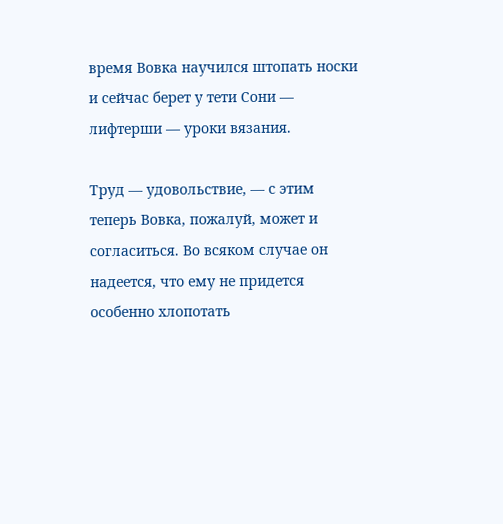время Вовка научился штопать носки и сейчас берет у тети Сони — лифтерши — уроки вязания.

Труд — удовольствие, — с этим теперь Вовка, пожалуй, может и согласиться. Во всяком случае он надеется, что ему не придется особенно хлопотать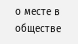о месте в обществе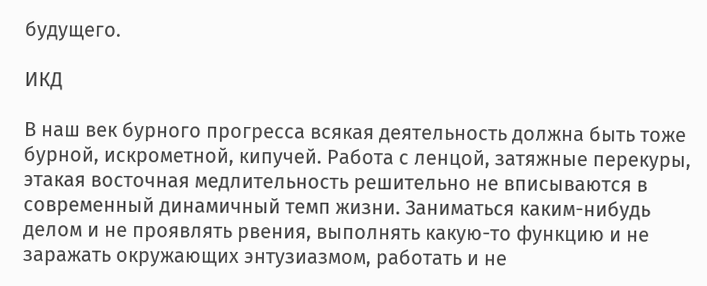будущего.

ИКД

В наш век бурного прогресса всякая деятельность должна быть тоже бурной, искрометной, кипучей. Работа с ленцой, затяжные перекуры, этакая восточная медлительность решительно не вписываются в современный динамичный темп жизни. Заниматься каким-нибудь делом и не проявлять рвения, выполнять какую-то функцию и не заражать окружающих энтузиазмом, работать и не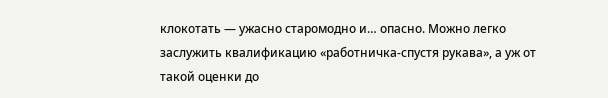клокотать — ужасно старомодно и… опасно. Можно легко заслужить квалификацию «работничка-спустя рукава», а уж от такой оценки до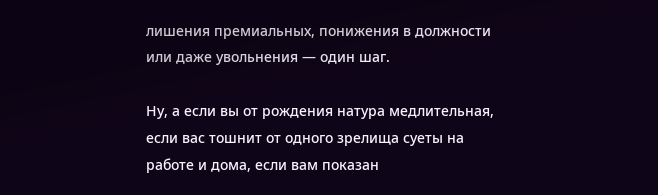лишения премиальных, понижения в должности или даже увольнения — один шаг.

Ну, а если вы от рождения натура медлительная, если вас тошнит от одного зрелища суеты на работе и дома, если вам показан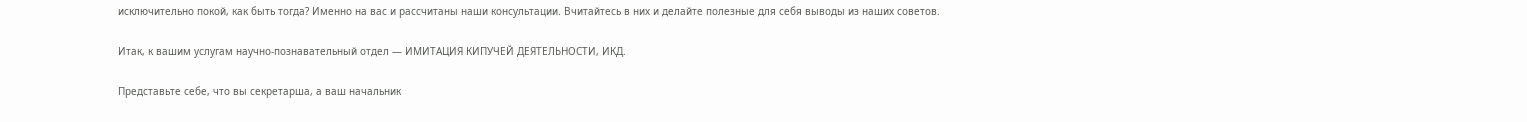исключительно покой, как быть тогда? Именно на вас и рассчитаны наши консультации. Вчитайтесь в них и делайте полезные для себя выводы из наших советов.

Итак, к вашим услугам научно-познавательный отдел — ИМИТАЦИЯ КИПУЧЕЙ ДЕЯТЕЛЬНОСТИ, ИКД.

Представьте себе, что вы секретарша, а ваш начальник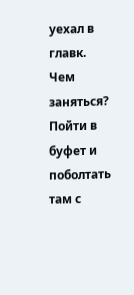уехал в главк. Чем заняться? Пойти в буфет и поболтать там с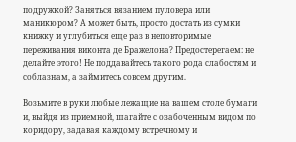подружкой? Заняться вязанием пуловера или маникюром? А может быть, просто достать из сумки книжку и углубиться еще раз в неповторимые переживания виконта де Бражелона? Предостерегаем: не делайте этого! Не поддавайтесь такого рода слабостям и соблазнам, а займитесь совсем другим.

Возьмите в руки любые лежащие на вашем столе бумаги и, выйдя из приемной, шагайте с озабоченным видом по коридору, задавая каждому встречному и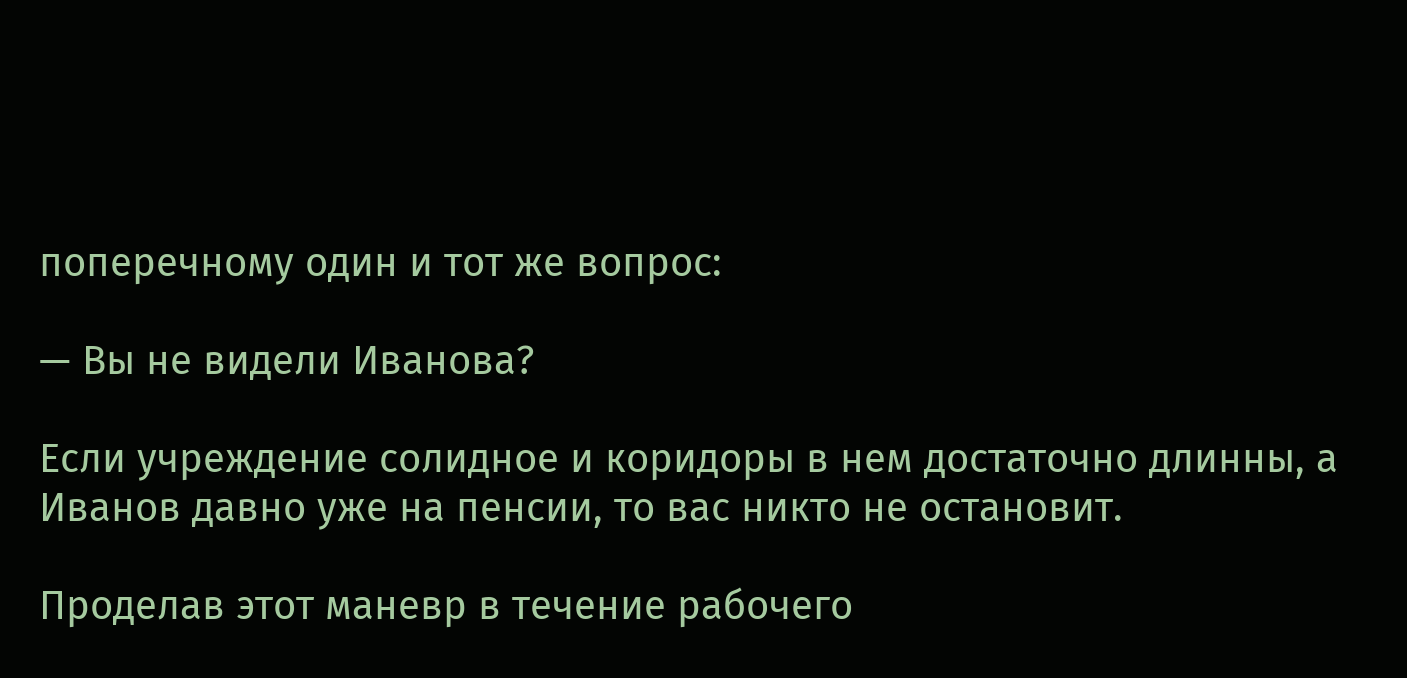поперечному один и тот же вопрос:

— Вы не видели Иванова?

Если учреждение солидное и коридоры в нем достаточно длинны, а Иванов давно уже на пенсии, то вас никто не остановит.

Проделав этот маневр в течение рабочего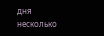дня несколько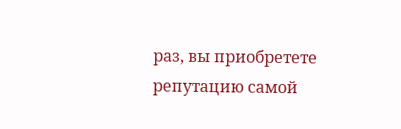раз, вы приобретете репутацию самой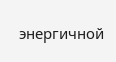энергичной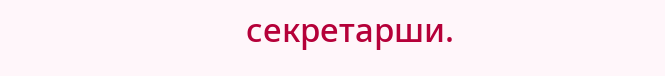секретарши.